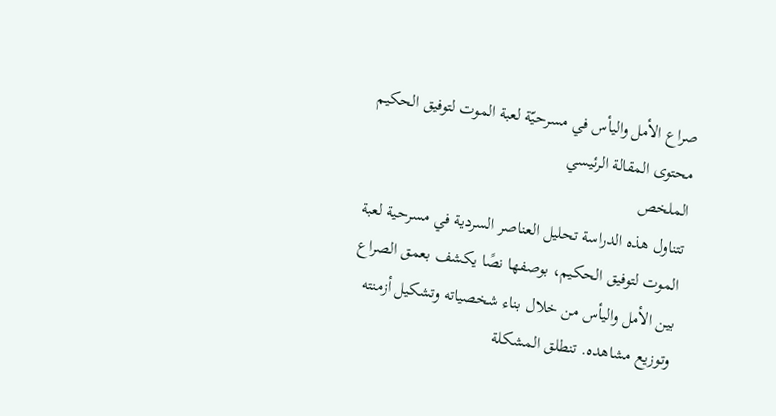صراع الأمل واليأس في مسرحيّة لعبة الموت لتوفيق الحكيم
محتوى المقالة الرئيسي
الملخص
تتناول هذه الدراسة تحليل العناصر السردية في مسرحية لعبة الموت لتوفيق الحكيم، بوصفها نصًا يكشف بعمق الصراع بين الأمل واليأس من خلال بناء شخصياته وتشكيل أزمنته وتوزيع مشاهده. تنطلق المشكلة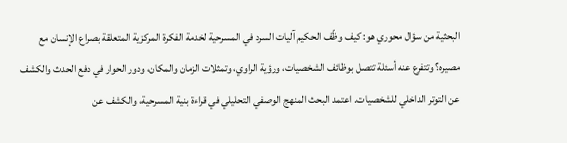البحثية من سؤال محوري هو: كيف وظّف الحكيم آليات السرد في المسرحية لخدمة الفكرة المركزية المتعلقة بصراع الإنسان مع مصيره؟ وتتفرع عنه أسئلة تتصل بوظائف الشخصيات، ورؤية الراوي، وتمثلات الزمان والمكان، ودور الحوار في دفع الحدث والكشف عن التوتر الداخلي للشخصيات. اعتمد البحث المنهج الوصفي التحليلي في قراءة بنية المسرحية، والكشف عن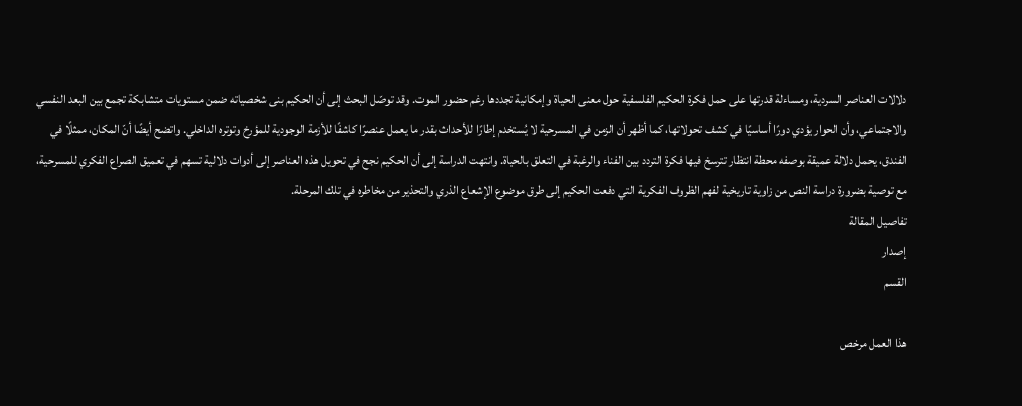دلالات العناصر السردية، ومساءلة قدرتها على حمل فكرة الحكيم الفلسفية حول معنى الحياة وإمكانية تجددها رغم حضور الموت. وقد توصّل البحث إلى أن الحكيم بنى شخصياته ضمن مستويات متشابكة تجمع بين البعد النفسي والاجتماعي، وأن الحوار يؤدي دورًا أساسيًا في كشف تحولاتها، كما أظهر أن الزمن في المسرحية لا يُستخدم إطارًا للأحداث بقدر ما يعمل عنصرًا كاشفًا للأزمة الوجودية للمؤرخ وتوتره الداخلي. واتضح أيضًا أنّ المكان، ممثلًا في الفندق، يحمل دلالة عميقة بوصفه محطة انتظار تترسخ فيها فكرة التردد بين الفناء والرغبة في التعلق بالحياة. وانتهت الدراسة إلى أن الحكيم نجح في تحويل هذه العناصر إلى أدوات دلالية تسهم في تعميق الصراع الفكري للمسرحية، مع توصية بضرورة دراسة النص من زاوية تاريخية لفهم الظروف الفكرية التي دفعت الحكيم إلى طرق موضوع الإشعاع الذري والتحذير من مخاطره في تلك المرحلة.
تفاصيل المقالة
إصدار
القسم

هذا العمل مرخص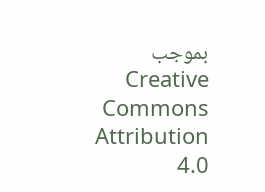بموجب Creative Commons Attribution 4.0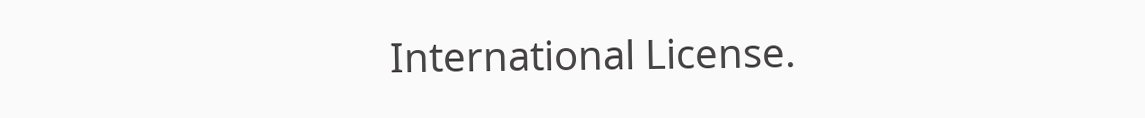International License.